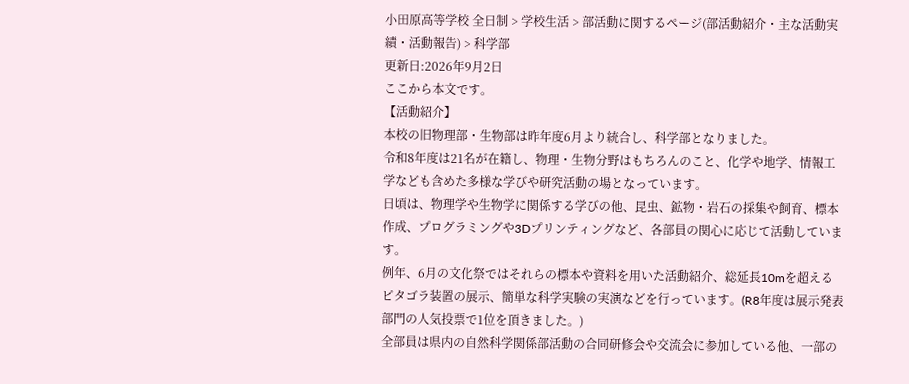小田原高等学校 全日制 > 学校生活 > 部活動に関するページ(部活動紹介・主な活動実績・活動報告) > 科学部
更新日:2026年9月2日
ここから本文です。
【活動紹介】
本校の旧物理部・生物部は昨年度6月より統合し、科学部となりました。
令和8年度は21名が在籍し、物理・生物分野はもちろんのこと、化学や地学、情報工学なども含めた多様な学びや研究活動の場となっています。
日頃は、物理学や生物学に関係する学びの他、昆虫、鉱物・岩石の採集や飼育、標本作成、プログラミングや3Dプリンティングなど、各部員の関心に応じて活動しています。
例年、6月の文化祭ではそれらの標本や資料を用いた活動紹介、総延長10mを超えるピタゴラ装置の展示、簡単な科学実験の実演などを行っています。(R8年度は展示発表部門の人気投票で1位を頂きました。)
全部員は県内の自然科学関係部活動の合同研修会や交流会に参加している他、一部の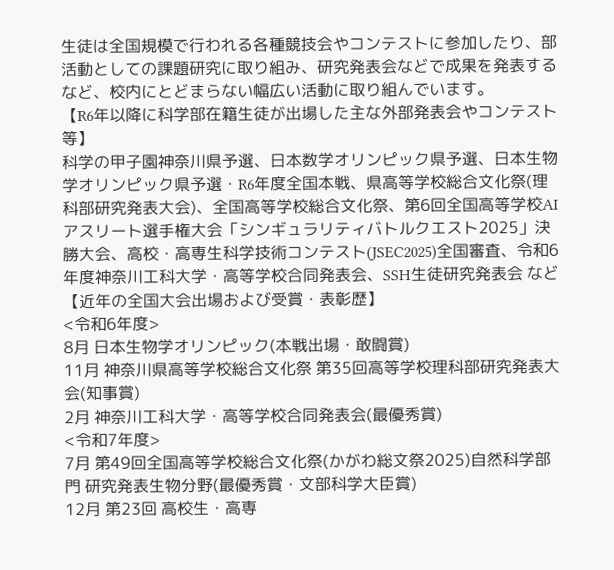生徒は全国規模で行われる各種競技会やコンテストに参加したり、部活動としての課題研究に取り組み、研究発表会などで成果を発表するなど、校内にとどまらない幅広い活動に取り組んでいます。
【R6年以降に科学部在籍生徒が出場した主な外部発表会やコンテスト等】
科学の甲子園神奈川県予選、日本数学オリンピック県予選、日本生物学オリンピック県予選・R6年度全国本戦、県高等学校総合文化祭(理科部研究発表大会)、全国高等学校総合文化祭、第6回全国高等学校AIアスリート選手権大会「シンギュラリティバトルクエスト2025」決勝大会、高校・高専生科学技術コンテスト(JSEC2025)全国審査、令和6年度神奈川工科大学・高等学校合同発表会、SSH生徒研究発表会 など
【近年の全国大会出場および受賞・表彰歴】
<令和6年度>
8月 日本生物学オリンピック(本戦出場・敢闘賞)
11月 神奈川県高等学校総合文化祭 第35回高等学校理科部研究発表大会(知事賞)
2月 神奈川工科大学・高等学校合同発表会(最優秀賞)
<令和7年度>
7月 第49回全国高等学校総合文化祭(かがわ総文祭2025)自然科学部門 研究発表生物分野(最優秀賞・文部科学大臣賞)
12月 第23回 高校生・高専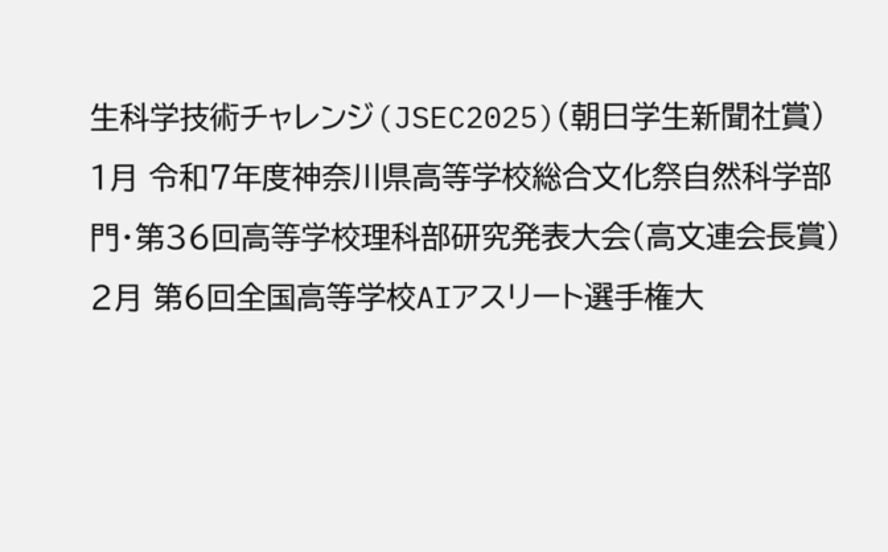生科学技術チャレンジ(JSEC2025)(朝日学生新聞社賞)
1月 令和7年度神奈川県高等学校総合文化祭自然科学部門・第36回高等学校理科部研究発表大会(高文連会長賞)
2月 第6回全国高等学校AIアスリート選手権大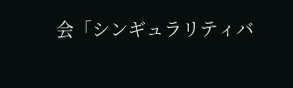会「シンギュラリティバ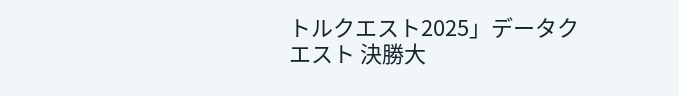トルクエスト2025」データクエスト 決勝大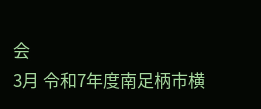会
3月 令和7年度南足柄市横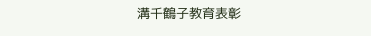溝千鶴子教育表彰